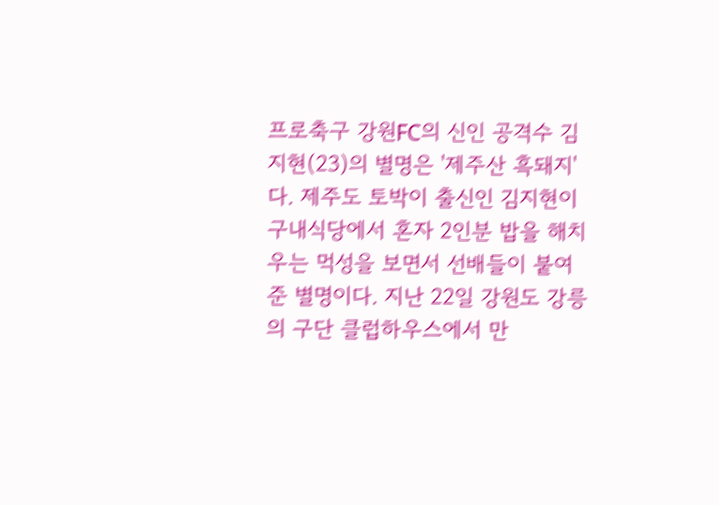프로축구 강원FC의 신인 공격수 김지현(23)의 별명은 '제주산 흑돼지'다. 제주도 토박이 출신인 김지현이 구내식당에서 혼자 2인분 밥을 해치우는 먹성을 보면서 선배들이 붙여준 별명이다. 지난 22일 강원도 강릉의 구단 클럽하우스에서 만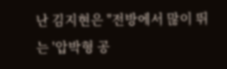난 김지현은 "전방에서 많이 뛰는 '압박형 공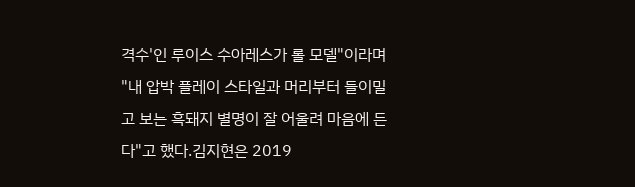격수'인 루이스 수아레스가 롤 모델"이라며 "내 압박 플레이 스타일과 머리부터 들이밀고 보는 흑돼지 별명이 잘 어울려 마음에 든다"고 했다.김지현은 2019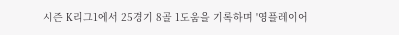시즌 K리그1에서 25경기 8골 1도움을 기록하며 '영플레이어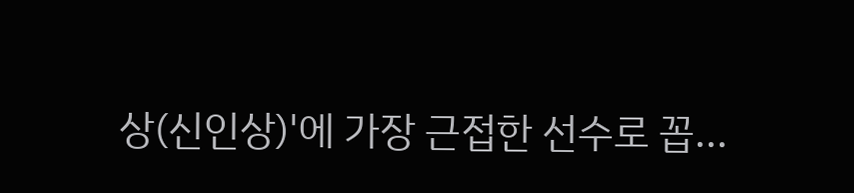상(신인상)'에 가장 근접한 선수로 꼽...